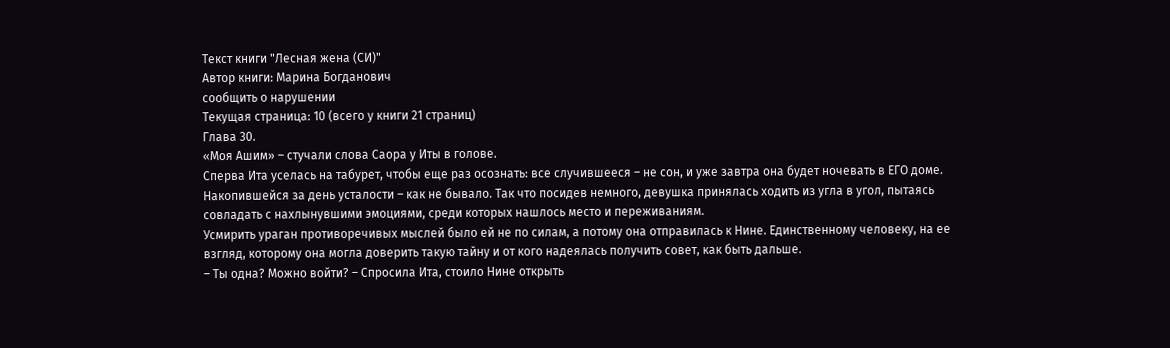Текст книги "Лесная жена (СИ)"
Автор книги: Марина Богданович
сообщить о нарушении
Текущая страница: 10 (всего у книги 21 страниц)
Глава 30.
«Моя Ашим» – стучали слова Саора у Иты в голове.
Сперва Ита уселась на табурет, чтобы еще раз осознать: все случившееся – не сон, и уже завтра она будет ночевать в ЕГО доме. Накопившейся за день усталости – как не бывало. Так что посидев немного, девушка принялась ходить из угла в угол, пытаясь совладать с нахлынувшими эмоциями, среди которых нашлось место и переживаниям.
Усмирить ураган противоречивых мыслей было ей не по силам, а потому она отправилась к Нине. Единственному человеку, на ее взгляд, которому она могла доверить такую тайну и от кого надеялась получить совет, как быть дальше.
– Ты одна? Можно войти? – Спросила Ита, стоило Нине открыть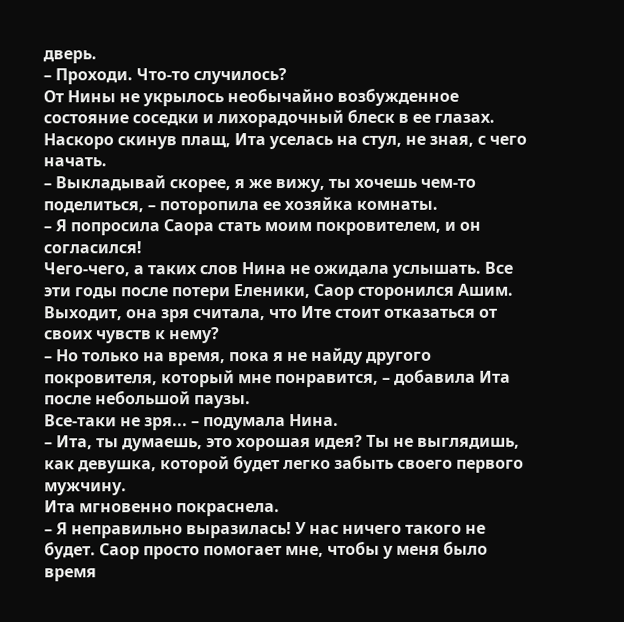дверь.
– Проходи. Что-то случилось?
От Нины не укрылось необычайно возбужденное состояние соседки и лихорадочный блеск в ее глазах.
Наскоро скинув плащ, Ита уселась на стул, не зная, с чего начать.
– Выкладывай скорее, я же вижу, ты хочешь чем-то поделиться, – поторопила ее хозяйка комнаты.
– Я попросила Саора стать моим покровителем, и он согласился!
Чего-чего, а таких слов Нина не ожидала услышать. Все эти годы после потери Еленики, Саор сторонился Ашим. Выходит, она зря считала, что Ите стоит отказаться от своих чувств к нему?
– Но только на время, пока я не найду другого покровителя, который мне понравится, – добавила Ита после небольшой паузы.
Все-таки не зря... – подумала Нина.
– Ита, ты думаешь, это хорошая идея? Ты не выглядишь, как девушка, которой будет легко забыть своего первого мужчину.
Ита мгновенно покраснела.
– Я неправильно выразилась! У нас ничего такого не будет. Саор просто помогает мне, чтобы у меня было время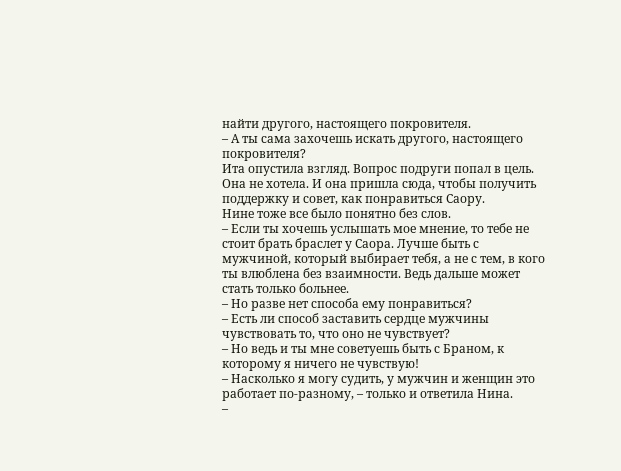найти другого, настоящего покровителя.
– А ты сама захочешь искать другого, настоящего покровителя?
Ита опустила взгляд. Вопрос подруги попал в цель. Она не хотела. И она пришла сюда, чтобы получить поддержку и совет, как понравиться Саору.
Нине тоже все было понятно без слов.
– Если ты хочешь услышать мое мнение, то тебе не стоит брать браслет у Саора. Лучше быть с мужчиной, который выбирает тебя, а не с тем, в кого ты влюблена без взаимности. Ведь дальше может стать только больнее.
– Но разве нет способа ему понравиться?
– Есть ли способ заставить сердце мужчины чувствовать то, что оно не чувствует?
– Но ведь и ты мне советуешь быть с Браном, к которому я ничего не чувствую!
– Насколько я могу судить, у мужчин и женщин это работает по-разному, – только и ответила Нина.
–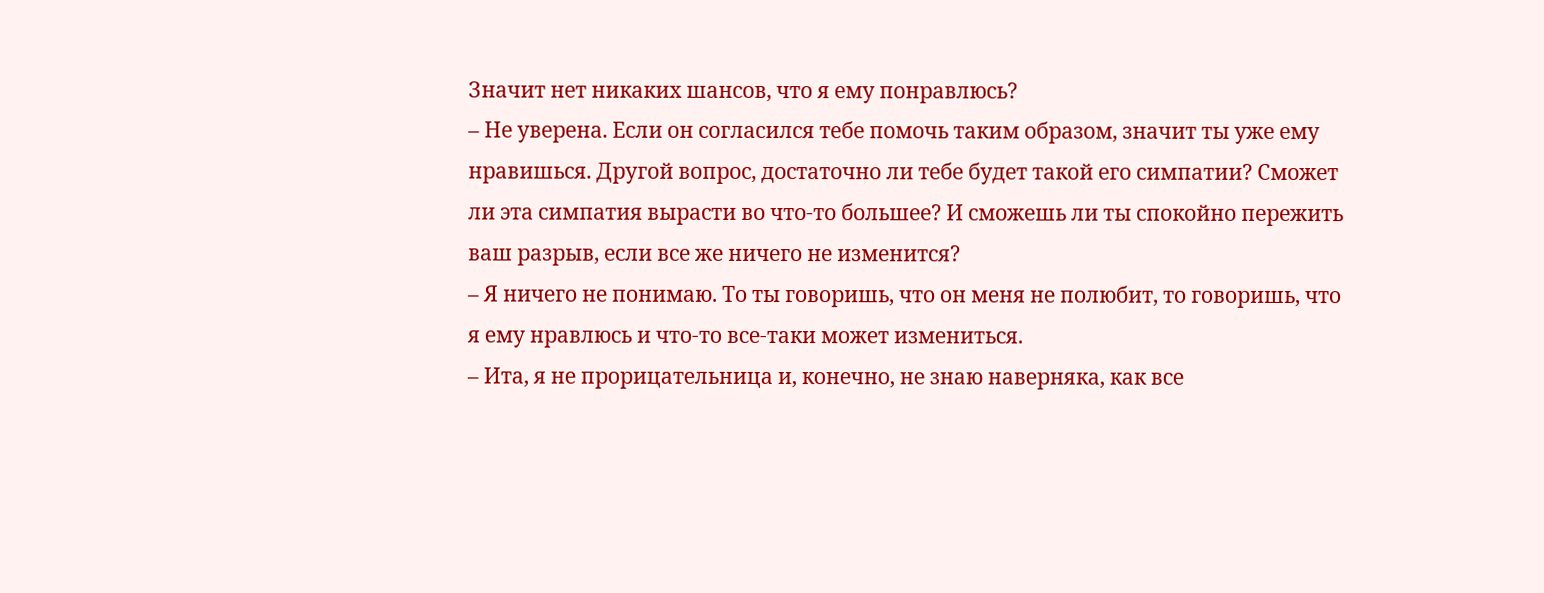Значит нет никаких шансов, что я ему понравлюсь?
– Не уверена. Если он согласился тебе помочь таким образом, значит ты уже ему нравишься. Другой вопрос, достаточно ли тебе будет такой его симпатии? Сможет ли эта симпатия вырасти во что-то большее? И сможешь ли ты спокойно пережить ваш разрыв, если все же ничего не изменится?
– Я ничего не понимаю. То ты говоришь, что он меня не полюбит, то говоришь, что я ему нравлюсь и что-то все-таки может измениться.
– Ита, я не прорицательница и, конечно, не знаю наверняка, как все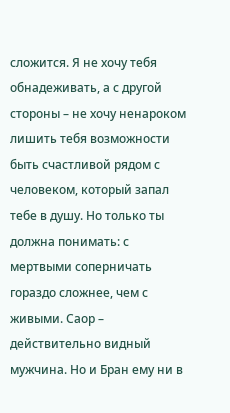сложится. Я не хочу тебя обнадеживать, а с другой стороны – не хочу ненароком лишить тебя возможности быть счастливой рядом с человеком, который запал тебе в душу. Но только ты должна понимать: с мертвыми соперничать гораздо сложнее, чем с живыми. Саор – действительно видный мужчина. Но и Бран ему ни в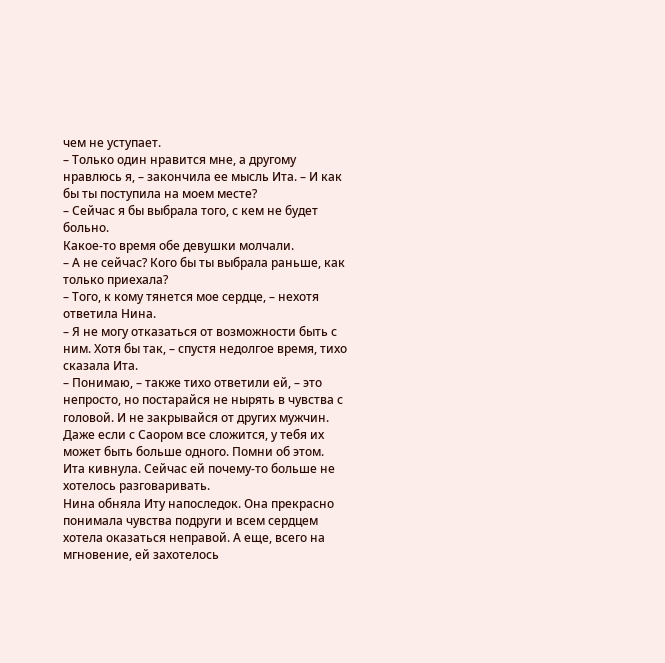чем не уступает.
– Только один нравится мне, а другому нравлюсь я, – закончила ее мысль Ита. – И как бы ты поступила на моем месте?
– Сейчас я бы выбрала того, с кем не будет больно.
Какое-то время обе девушки молчали.
– А не сейчас? Кого бы ты выбрала раньше, как только приехала?
– Того, к кому тянется мое сердце, – нехотя ответила Нина.
– Я не могу отказаться от возможности быть с ним. Хотя бы так, – спустя недолгое время, тихо сказала Ита.
– Понимаю, – также тихо ответили ей, – это непросто, но постарайся не нырять в чувства с головой. И не закрывайся от других мужчин. Даже если с Саором все сложится, у тебя их может быть больше одного. Помни об этом.
Ита кивнула. Сейчас ей почему-то больше не хотелось разговаривать.
Нина обняла Иту напоследок. Она прекрасно понимала чувства подруги и всем сердцем хотела оказаться неправой. А еще, всего на мгновение, ей захотелось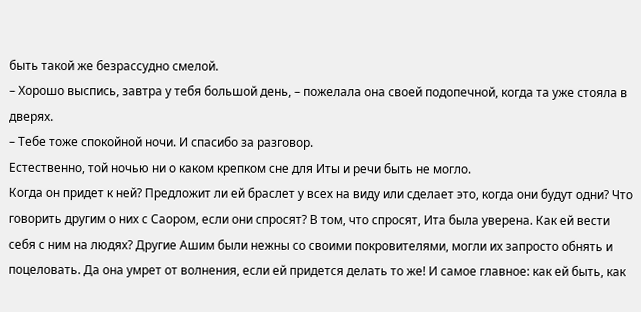быть такой же безрассудно смелой.
– Хорошо выспись, завтра у тебя большой день, – пожелала она своей подопечной, когда та уже стояла в дверях.
– Тебе тоже спокойной ночи. И спасибо за разговор.
Естественно, той ночью ни о каком крепком сне для Иты и речи быть не могло.
Когда он придет к ней? Предложит ли ей браслет у всех на виду или сделает это, когда они будут одни? Что говорить другим о них с Саором, если они спросят? В том, что спросят, Ита была уверена. Как ей вести себя с ним на людях? Другие Ашим были нежны со своими покровителями, могли их запросто обнять и поцеловать. Да она умрет от волнения, если ей придется делать то же! И самое главное: как ей быть, как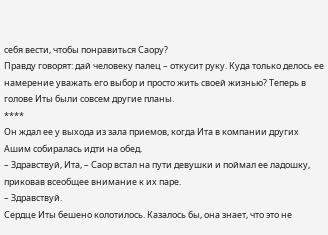себя вести, чтобы понравиться Саору?
Правду говорят: дай человеку палец – откусит руку. Куда только делось ее намерение уважать его выбор и просто жить своей жизнью? Теперь в голове Иты были совсем другие планы.
****
Он ждал ее у выхода из зала приемов, когда Ита в компании других Ашим собиралась идти на обед.
– Здравствуй, Ита, – Саор встал на пути девушки и поймал ее ладошку, приковав всеобщее внимание к их паре.
– Здравствуй.
Сердце Иты бешено колотилось. Казалось бы, она знает, что это не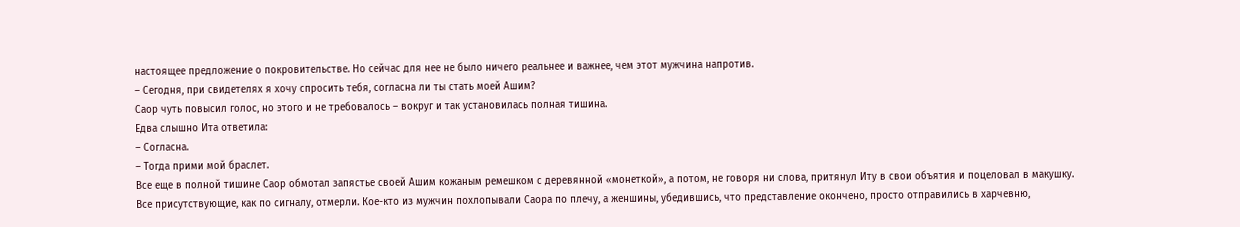настоящее предложение о покровительстве. Но сейчас для нее не было ничего реальнее и важнее, чем этот мужчина напротив.
– Сегодня, при свидетелях я хочу спросить тебя, согласна ли ты стать моей Ашим?
Саор чуть повысил голос, но этого и не требовалось – вокруг и так установилась полная тишина.
Едва слышно Ита ответила:
– Согласна.
– Тогда прими мой браслет.
Все еще в полной тишине Саор обмотал запястье своей Ашим кожаным ремешком с деревянной «монеткой», а потом, не говоря ни слова, притянул Иту в свои объятия и поцеловал в макушку.
Все присутствующие, как по сигналу, отмерли. Кое-кто из мужчин похлопывали Саора по плечу, а женшины, убедившись, что представление окончено, просто отправились в харчевню,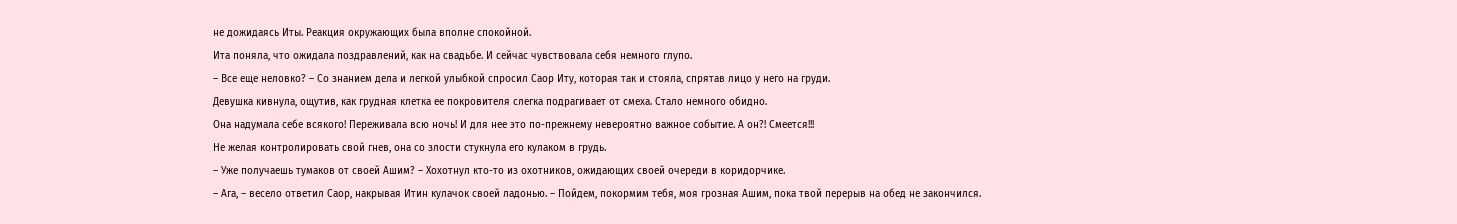не дожидаясь Иты. Реакция окружающих была вполне спокойной.
Ита поняла, что ожидала поздравлений, как на свадьбе. И сейчас чувствовала себя немного глупо.
– Все еще неловко? – Со знанием дела и легкой улыбкой спросил Саор Иту, которая так и стояла, спрятав лицо у него на груди.
Девушка кивнула, ощутив, как грудная клетка ее покровителя слегка подрагивает от смеха. Стало немного обидно.
Она надумала себе всякого! Переживала всю ночь! И для нее это по-прежнему невероятно важное событие. А он?! Смеется!!!
Не желая контролировать свой гнев, она со злости стукнула его кулаком в грудь.
– Уже получаешь тумаков от своей Ашим? – Хохотнул кто-то из охотников, ожидающих своей очереди в коридорчике.
– Ага, – весело ответил Саор, накрывая Итин кулачок своей ладонью. – Пойдем, покормим тебя, моя грозная Ашим, пока твой перерыв на обед не закончился.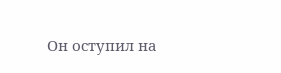Он оступил на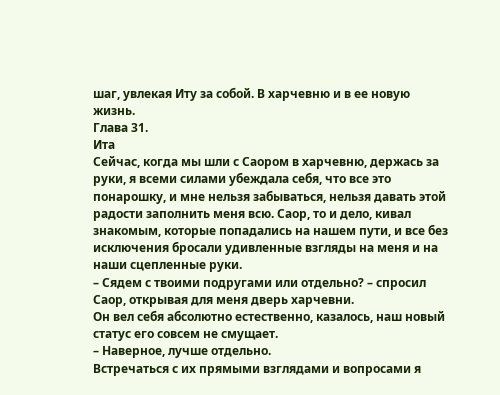шаг, увлекая Иту за собой. В харчевню и в ее новую жизнь.
Глава 31.
Ита
Сейчас, когда мы шли с Саором в харчевню, держась за руки, я всеми силами убеждала себя, что все это понарошку, и мне нельзя забываться, нельзя давать этой радости заполнить меня всю. Саор, то и дело, кивал знакомым, которые попадались на нашем пути, и все без исключения бросали удивленные взгляды на меня и на наши сцепленные руки.
– Сядем с твоими подругами или отдельно? – спросил Саор, открывая для меня дверь харчевни.
Он вел себя абсолютно естественно, казалось, наш новый статус его совсем не смущает.
– Наверное, лучше отдельно.
Встречаться с их прямыми взглядами и вопросами я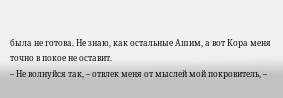была не готова. Не знаю, как остальные Ашим, а вот Кора меня точно в покое не оставит.
– Не волнуйся так, – отвлек меня от мыслей мой покровитель, –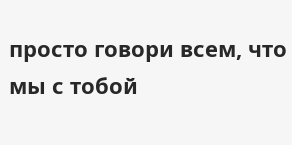просто говори всем, что мы с тобой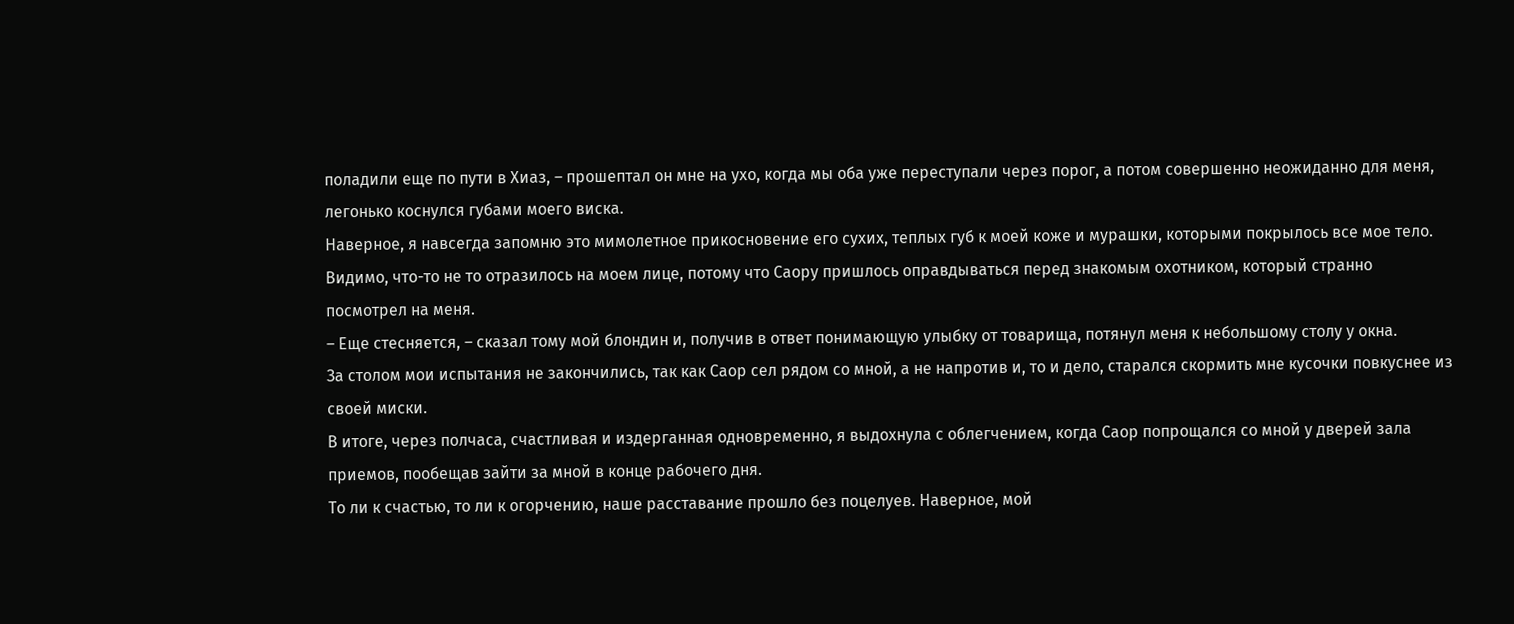поладили еще по пути в Хиаз, – прошептал он мне на ухо, когда мы оба уже переступали через порог, а потом совершенно неожиданно для меня, легонько коснулся губами моего виска.
Наверное, я навсегда запомню это мимолетное прикосновение его сухих, теплых губ к моей коже и мурашки, которыми покрылось все мое тело.
Видимо, что-то не то отразилось на моем лице, потому что Саору пришлось оправдываться перед знакомым охотником, который странно посмотрел на меня.
– Еще стесняется, – сказал тому мой блондин и, получив в ответ понимающую улыбку от товарища, потянул меня к небольшому столу у окна.
За столом мои испытания не закончились, так как Саор сел рядом со мной, а не напротив и, то и дело, старался скормить мне кусочки повкуснее из своей миски.
В итоге, через полчаса, счастливая и издерганная одновременно, я выдохнула с облегчением, когда Саор попрощался со мной у дверей зала приемов, пообещав зайти за мной в конце рабочего дня.
То ли к счастью, то ли к огорчению, наше расставание прошло без поцелуев. Наверное, мой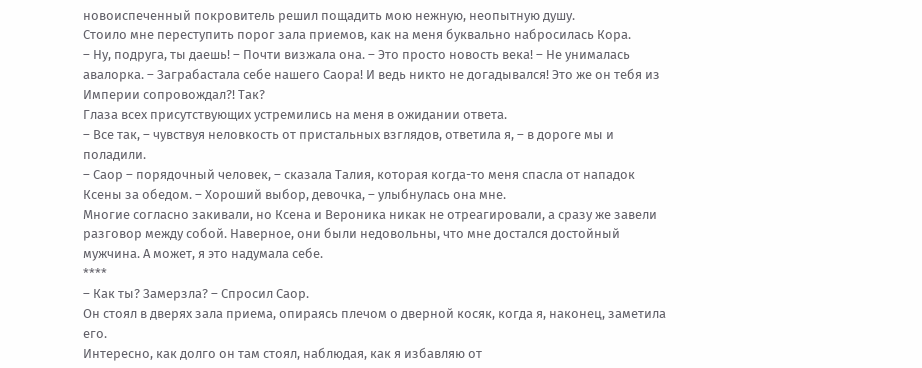новоиспеченный покровитель решил пощадить мою нежную, неопытную душу.
Стоило мне переступить порог зала приемов, как на меня буквально набросилась Кора.
– Ну, подруга, ты даешь! – Почти визжала она. – Это просто новость века! – Не унималась авалорка. – Заграбастала себе нашего Саора! И ведь никто не догадывался! Это же он тебя из Империи сопровождал?! Так?
Глаза всех присутствующих устремились на меня в ожидании ответа.
– Все так, – чувствуя неловкость от пристальных взглядов, ответила я, – в дороге мы и поладили.
– Саор – порядочный человек, – сказала Талия, которая когда-то меня спасла от нападок Ксены за обедом. – Хороший выбор, девочка, – улыбнулась она мне.
Многие согласно закивали, но Ксена и Вероника никак не отреагировали, а сразу же завели разговор между собой. Наверное, они были недовольны, что мне достался достойный мужчина. А может, я это надумала себе.
****
– Как ты? Замерзла? – Спросил Саор.
Он стоял в дверях зала приема, опираясь плечом о дверной косяк, когда я, наконец, заметила его.
Интересно, как долго он там стоял, наблюдая, как я избавляю от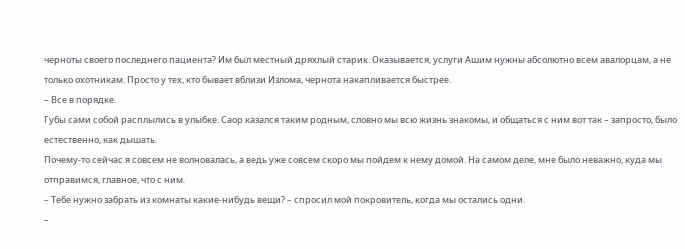черноты своего последнего пациента? Им был местный дряхлый старик. Оказывается, услуги Ашим нужны абсолютно всем авалорцам, а не только охотникам. Просто у тех, кто бывает вблизи Излома, чернота накапливается быстрее.
– Все в порядке.
Губы сами собой расплылись в улыбке. Саор казался таким родным, словно мы всю жизнь знакомы, и общаться с ним вот так – запросто, было естественно, как дышать.
Почему-то сейчас я совсем не волновалась, а ведь уже совсем скоро мы пойдем к нему домой. На самом деле, мне было неважно, куда мы отправимся, главное, что с ним.
– Тебе нужно забрать из комнаты какие-нибудь вещи? – спросил мой покровитель, когда мы остались одни.
–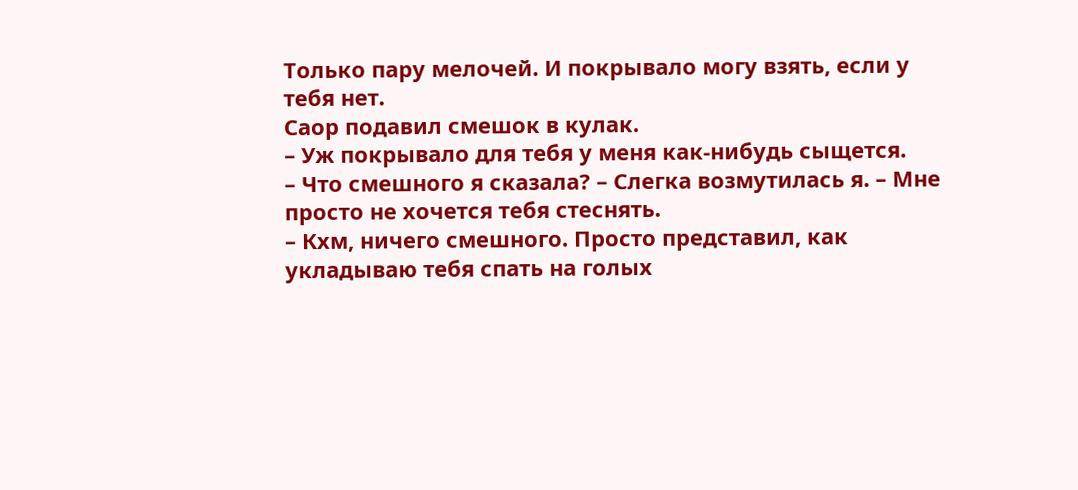Только пару мелочей. И покрывало могу взять, если у тебя нет.
Саор подавил смешок в кулак.
– Уж покрывало для тебя у меня как-нибудь сыщется.
– Что смешного я сказала? – Слегка возмутилась я. – Мне просто не хочется тебя стеснять.
– Кхм, ничего смешного. Просто представил, как укладываю тебя спать на голых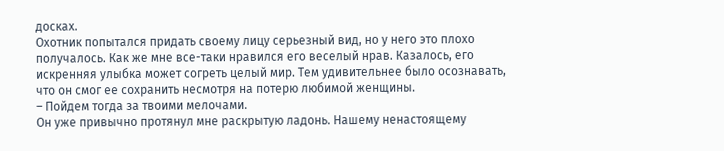досках.
Охотник попытался придать своему лицу серьезный вид, но у него это плохо получалось. Как же мне все-таки нравился его веселый нрав. Казалось, его искренняя улыбка может согреть целый мир. Тем удивительнее было осознавать, что он смог ее сохранить несмотря на потерю любимой женщины.
– Пойдем тогда за твоими мелочами.
Он уже привычно протянул мне раскрытую ладонь. Нашему ненастоящему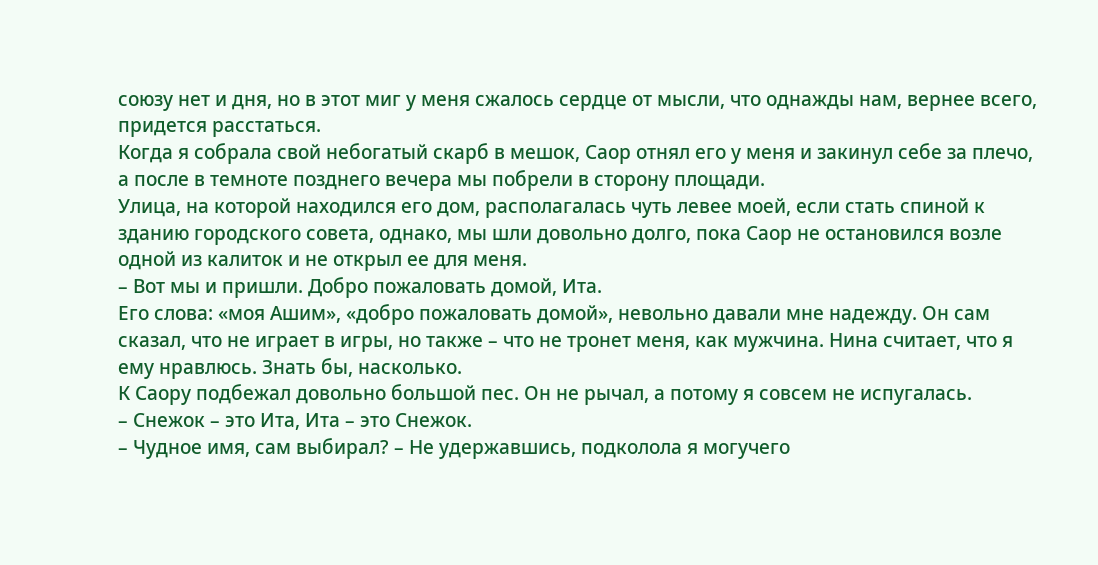союзу нет и дня, но в этот миг у меня сжалось сердце от мысли, что однажды нам, вернее всего, придется расстаться.
Когда я собрала свой небогатый скарб в мешок, Саор отнял его у меня и закинул себе за плечо, а после в темноте позднего вечера мы побрели в сторону площади.
Улица, на которой находился его дом, располагалась чуть левее моей, если стать спиной к зданию городского совета, однако, мы шли довольно долго, пока Саор не остановился возле одной из калиток и не открыл ее для меня.
– Вот мы и пришли. Добро пожаловать домой, Ита.
Его слова: «моя Ашим», «добро пожаловать домой», невольно давали мне надежду. Он сам сказал, что не играет в игры, но также – что не тронет меня, как мужчина. Нина считает, что я ему нравлюсь. Знать бы, насколько.
К Саору подбежал довольно большой пес. Он не рычал, а потому я совсем не испугалась.
– Снежок – это Ита, Ита – это Снежок.
– Чудное имя, сам выбирал? – Не удержавшись, подколола я могучего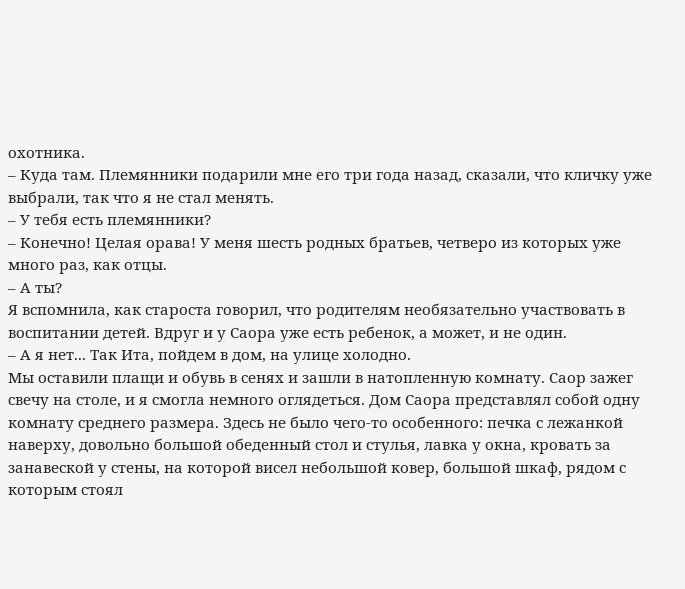охотника.
– Куда там. Племянники подарили мне его три года назад, сказали, что кличку уже выбрали, так что я не стал менять.
– У тебя есть племянники?
– Конечно! Целая орава! У меня шесть родных братьев, четверо из которых уже много раз, как отцы.
– А ты?
Я вспомнила, как староста говорил, что родителям необязательно участвовать в воспитании детей. Вдруг и у Саора уже есть ребенок, а может, и не один.
– А я нет... Так Ита, пойдем в дом, на улице холодно.
Мы оставили плащи и обувь в сенях и зашли в натопленную комнату. Саор зажег свечу на столе, и я смогла немного оглядеться. Дом Саора представлял собой одну комнату среднего размера. Здесь не было чего-то особенного: печка с лежанкой наверху, довольно большой обеденный стол и стулья, лавка у окна, кровать за занавеской у стены, на которой висел небольшой ковер, большой шкаф, рядом с которым стоял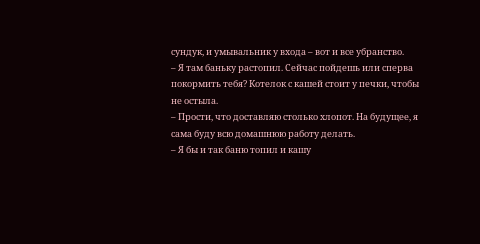сундук, и умывальник у входа – вот и все убранство.
– Я там баньку растопил. Сейчас пойдешь или сперва покормить тебя? Котелок с кашей стоит у печки, чтобы не остыла.
– Прости, что доставляю столько хлопот. На будущее, я сама буду всю домашнюю работу делать.
– Я бы и так баню топил и кашу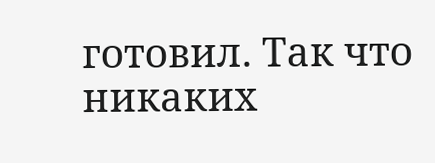готовил. Так что никаких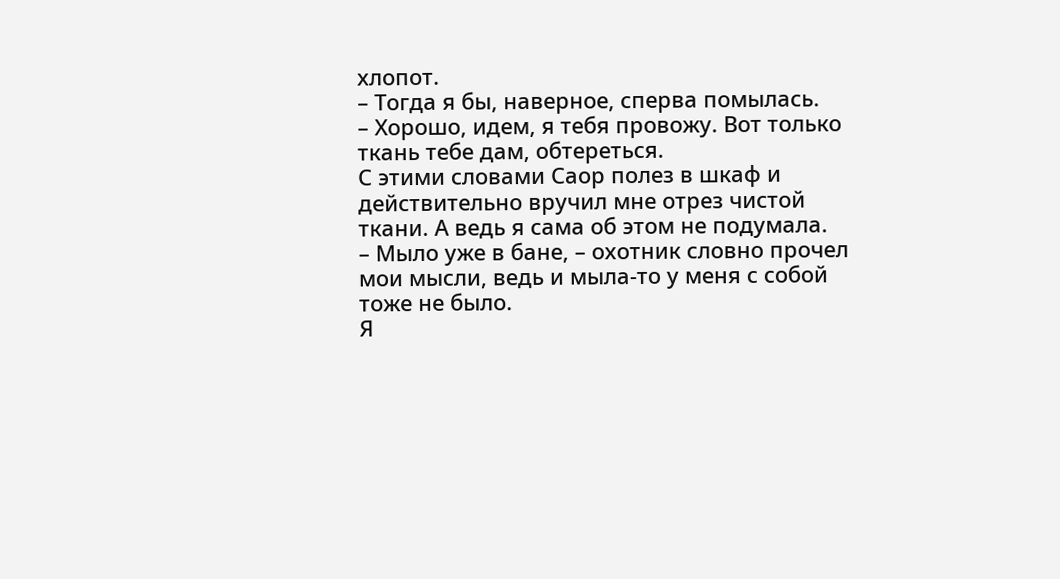хлопот.
– Тогда я бы, наверное, сперва помылась.
– Хорошо, идем, я тебя провожу. Вот только ткань тебе дам, обтереться.
С этими словами Саор полез в шкаф и действительно вручил мне отрез чистой ткани. А ведь я сама об этом не подумала.
– Мыло уже в бане, – охотник словно прочел мои мысли, ведь и мыла-то у меня с собой тоже не было.
Я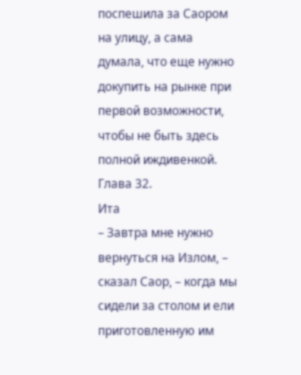поспешила за Саором на улицу, а сама думала, что еще нужно докупить на рынке при первой возможности, чтобы не быть здесь полной иждивенкой.
Глава 32.
Ита
– Завтра мне нужно вернуться на Излом, – сказал Саор, – когда мы сидели за столом и ели приготовленную им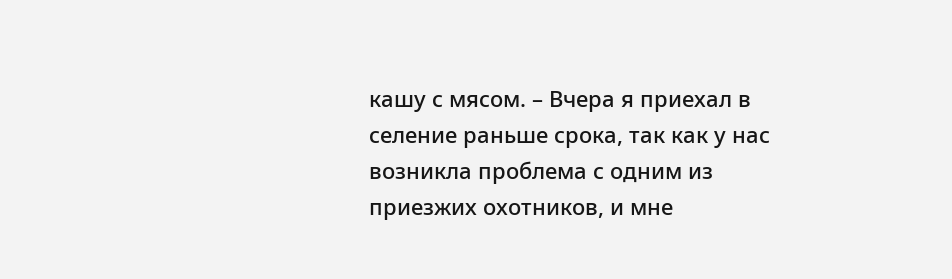кашу с мясом. – Вчера я приехал в селение раньше срока, так как у нас возникла проблема с одним из приезжих охотников, и мне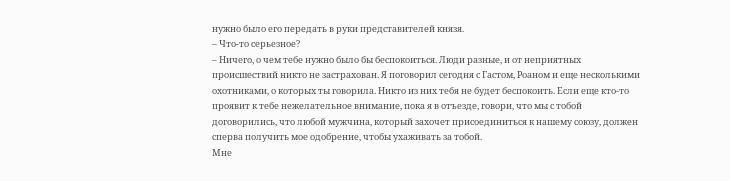нужно было его передать в руки представителей князя.
– Что-то серьезное?
– Ничего, о чем тебе нужно было бы беспокоиться. Люди разные, и от неприятных происшествий никто не застрахован. Я поговорил сегодня с Гастом, Роаном и еще несколькими охотниками, о которых ты говорила. Никто из них тебя не будет беспокоить. Если еще кто-то проявит к тебе нежелательное внимание, пока я в отъезде, говори, что мы с тобой договорились, что любой мужчина, который захочет присоединиться к нашему союзу, должен сперва получить мое одобрение, чтобы ухаживать за тобой.
Мне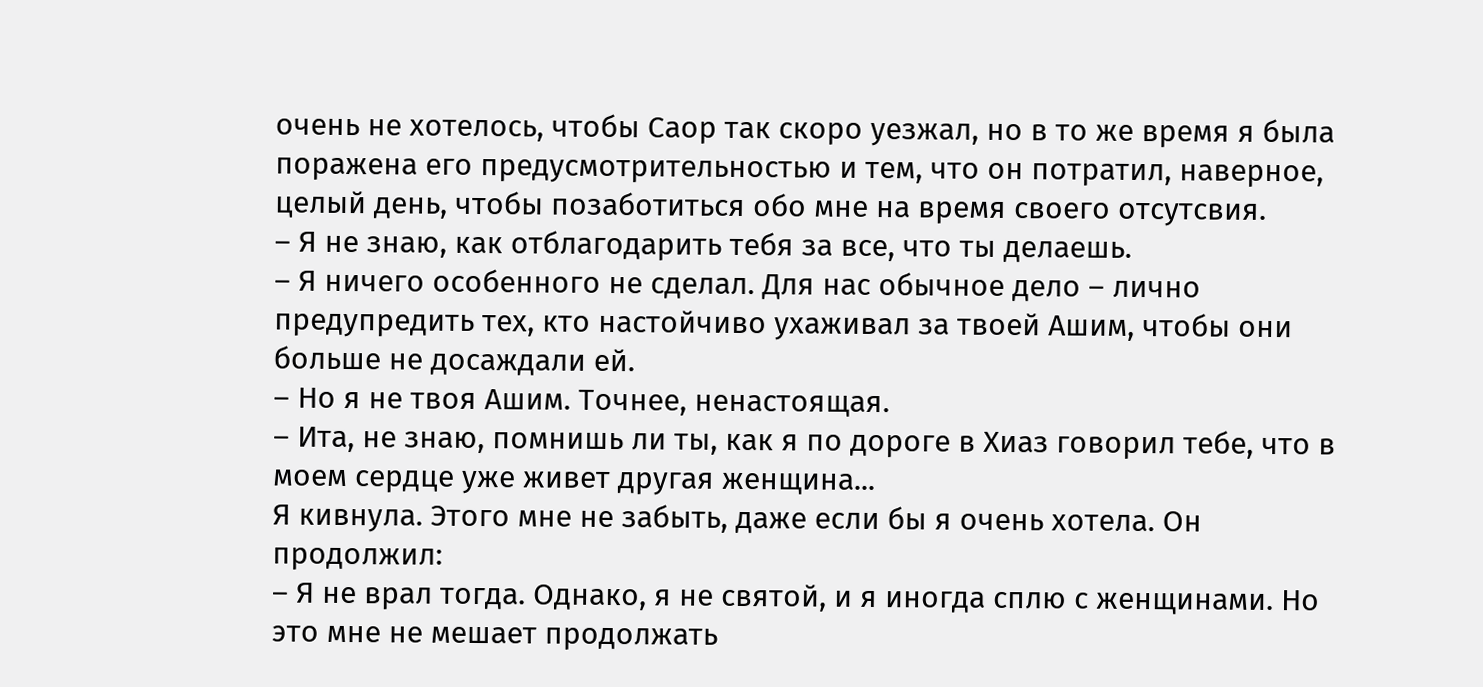очень не хотелось, чтобы Саор так скоро уезжал, но в то же время я была поражена его предусмотрительностью и тем, что он потратил, наверное, целый день, чтобы позаботиться обо мне на время своего отсутсвия.
– Я не знаю, как отблагодарить тебя за все, что ты делаешь.
– Я ничего особенного не сделал. Для нас обычное дело – лично предупредить тех, кто настойчиво ухаживал за твоей Ашим, чтобы они больше не досаждали ей.
– Но я не твоя Ашим. Точнее, ненастоящая.
– Ита, не знаю, помнишь ли ты, как я по дороге в Хиаз говорил тебе, что в моем сердце уже живет другая женщина...
Я кивнула. Этого мне не забыть, даже если бы я очень хотела. Он продолжил:
– Я не врал тогда. Однако, я не святой, и я иногда сплю с женщинами. Но это мне не мешает продолжать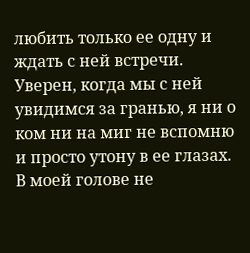любить только ее одну и ждать с ней встречи. Уверен, когда мы с ней увидимся за гранью, я ни о ком ни на миг не вспомню и просто утону в ее глазах.
В моей голове не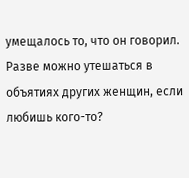умещалось то, что он говорил. Разве можно утешаться в объятиях других женщин, если любишь кого-то?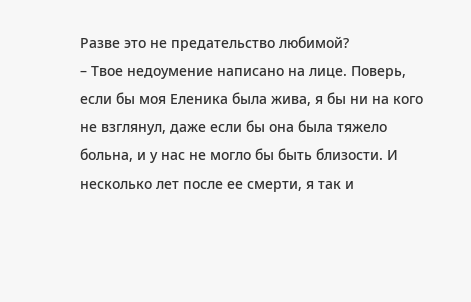Разве это не предательство любимой?
– Твое недоумение написано на лице. Поверь, если бы моя Еленика была жива, я бы ни на кого не взглянул, даже если бы она была тяжело больна, и у нас не могло бы быть близости. И несколько лет после ее смерти, я так и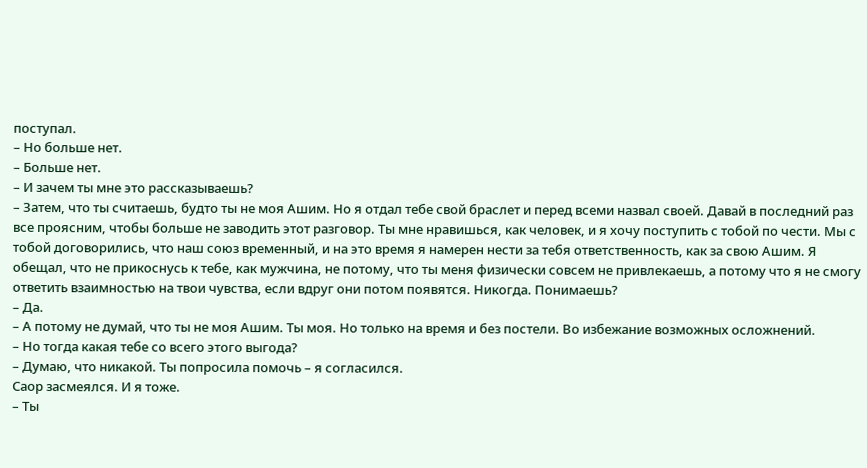поступал.
– Но больше нет.
– Больше нет.
– И зачем ты мне это рассказываешь?
– Затем, что ты считаешь, будто ты не моя Ашим. Но я отдал тебе свой браслет и перед всеми назвал своей. Давай в последний раз все проясним, чтобы больше не заводить этот разговор. Ты мне нравишься, как человек, и я хочу поступить с тобой по чести. Мы с тобой договорились, что наш союз временный, и на это время я намерен нести за тебя ответственность, как за свою Ашим. Я обещал, что не прикоснусь к тебе, как мужчина, не потому, что ты меня физически совсем не привлекаешь, а потому что я не смогу ответить взаимностью на твои чувства, если вдруг они потом появятся. Никогда. Понимаешь?
– Да.
– А потому не думай, что ты не моя Ашим. Ты моя. Но только на время и без постели. Во избежание возможных осложнений.
– Но тогда какая тебе со всего этого выгода?
– Думаю, что никакой. Ты попросила помочь – я согласился.
Саор засмеялся. И я тоже.
– Ты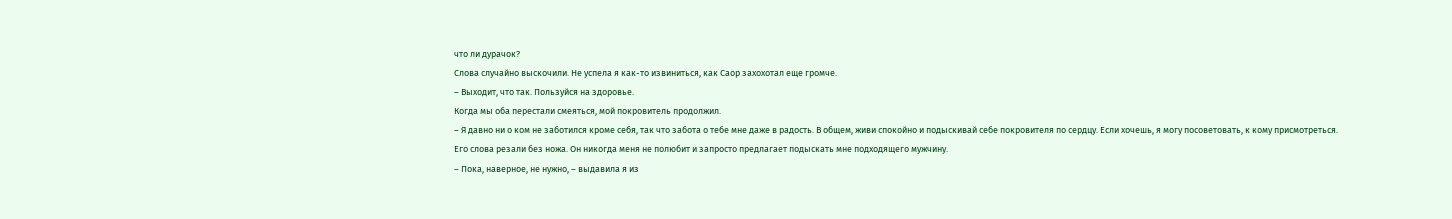что ли дурачок?
Слова случайно выскочили. Не успела я как-то извиниться, как Саор захохотал еще громче.
– Выходит, что так. Пользуйся на здоровье.
Когда мы оба перестали смеяться, мой покровитель продолжил.
– Я давно ни о ком не заботился кроме себя, так что забота о тебе мне даже в радость. В общем, живи спокойно и подыскивай себе покровителя по сердцу. Если хочешь, я могу посоветовать, к кому присмотреться.
Его слова резали без ножа. Он никогда меня не полюбит и запросто предлагает подыскать мне подходящего мужчину.
– Пока, наверное, не нужно, – выдавила я из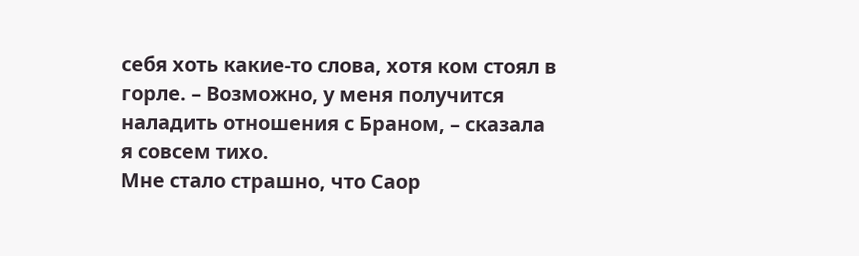себя хоть какие-то слова, хотя ком стоял в горле. – Возможно, у меня получится наладить отношения с Браном, – сказала я совсем тихо.
Мне стало страшно, что Саор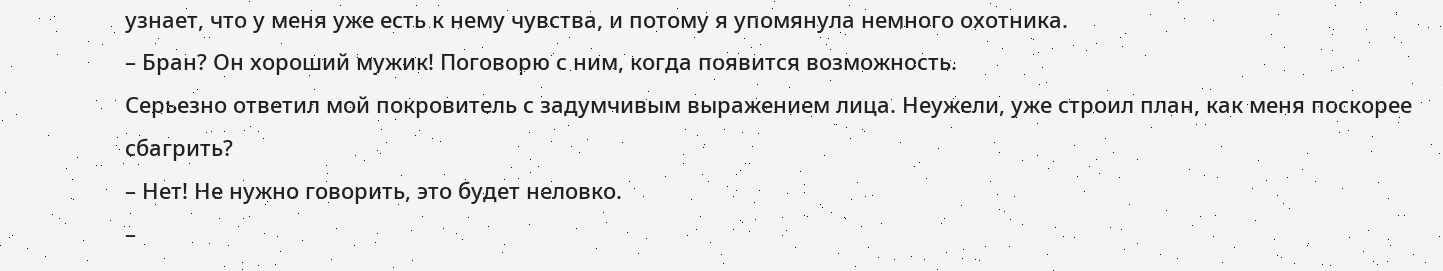узнает, что у меня уже есть к нему чувства, и потому я упомянула немного охотника.
– Бран? Он хороший мужик! Поговорю с ним, когда появится возможность.
Серьезно ответил мой покровитель с задумчивым выражением лица. Неужели, уже строил план, как меня поскорее сбагрить?
– Нет! Не нужно говорить, это будет неловко.
–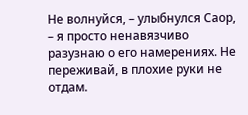Не волнуйся, – улыбнулся Саор, – я просто ненавязчиво разузнаю о его намерениях. Не переживай, в плохие руки не отдам.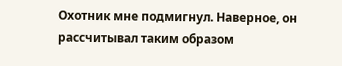Охотник мне подмигнул. Наверное, он рассчитывал таким образом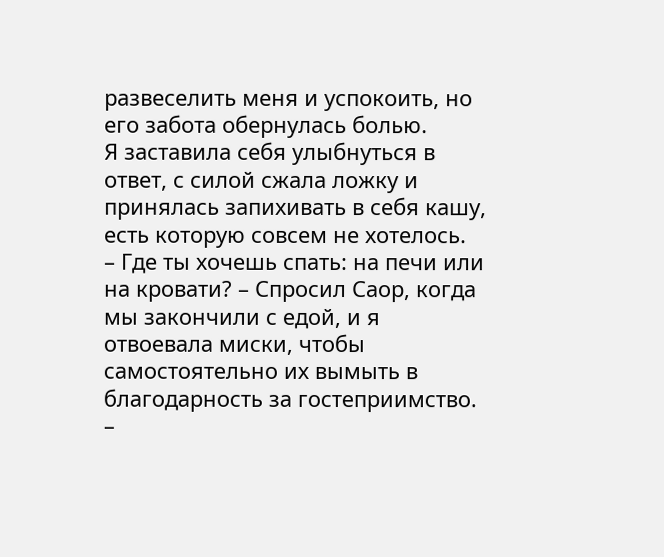развеселить меня и успокоить, но его забота обернулась болью.
Я заставила себя улыбнуться в ответ, с силой сжала ложку и принялась запихивать в себя кашу, есть которую совсем не хотелось.
– Где ты хочешь спать: на печи или на кровати? – Спросил Саор, когда мы закончили с едой, и я отвоевала миски, чтобы самостоятельно их вымыть в благодарность за гостеприимство.
–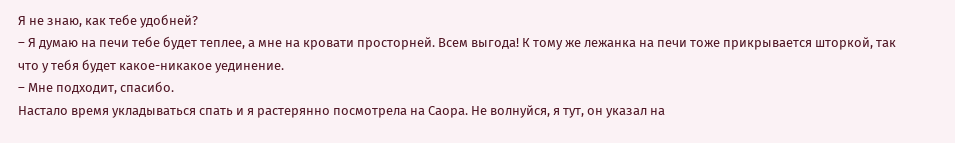Я не знаю, как тебе удобней?
– Я думаю на печи тебе будет теплее, а мне на кровати просторней. Всем выгода! К тому же лежанка на печи тоже прикрывается шторкой, так что у тебя будет какое-никакое уединение.
– Мне подходит, спасибо.
Настало время укладываться спать и я растерянно посмотрела на Саора. Не волнуйся, я тут, он указал на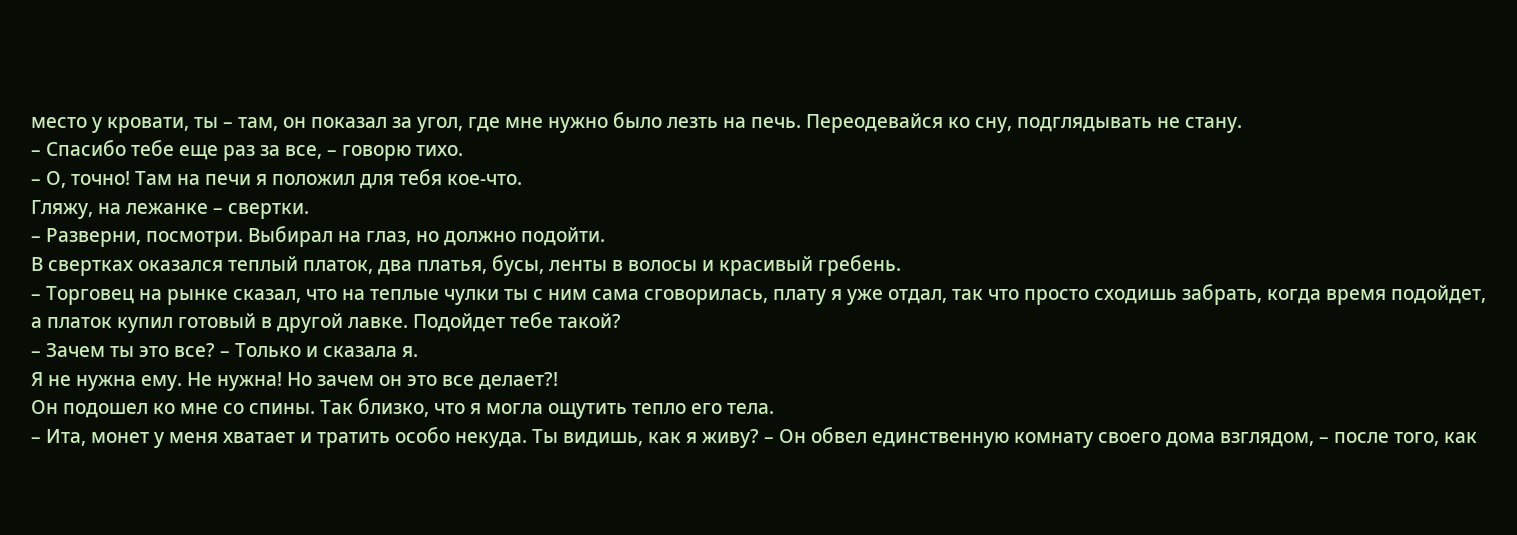место у кровати, ты – там, он показал за угол, где мне нужно было лезть на печь. Переодевайся ко сну, подглядывать не стану.
– Спасибо тебе еще раз за все, – говорю тихо.
– О, точно! Там на печи я положил для тебя кое-что.
Гляжу, на лежанке – свертки.
– Разверни, посмотри. Выбирал на глаз, но должно подойти.
В свертках оказался теплый платок, два платья, бусы, ленты в волосы и красивый гребень.
– Торговец на рынке сказал, что на теплые чулки ты с ним сама сговорилась, плату я уже отдал, так что просто сходишь забрать, когда время подойдет, а платок купил готовый в другой лавке. Подойдет тебе такой?
– Зачем ты это все? – Только и сказала я.
Я не нужна ему. Не нужна! Но зачем он это все делает?!
Он подошел ко мне со спины. Так близко, что я могла ощутить тепло его тела.
– Ита, монет у меня хватает и тратить особо некуда. Ты видишь, как я живу? – Он обвел единственную комнату своего дома взглядом, – после того, как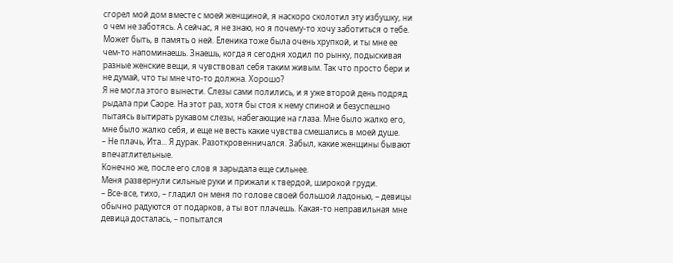сгорел мой дом вместе с моей женщиной, я наскоро сколотил эту избушку, ни о чем не заботясь. А сейчас, я не знаю, но я почему-то хочу заботиться о тебе. Может быть, в память о ней. Еленика тоже была очень хрупкой, и ты мне ее чем-то напоминаешь. Знаешь, когда я сегодня ходил по рынку, подыскивая разные женские вещи, я чувствовал себя таким живым. Так что просто бери и не думай, что ты мне что-то должна. Хорошо?
Я не могла этого вынести. Слезы сами полились, и я уже второй день подряд рыдала при Саоре. На этот раз, хотя бы стоя к нему спиной и безуспешно пытаясь вытирать рукавом слезы, набегающие на глаза. Мне было жалко его, мне было жалко себя, и еще не весть какие чувства смешались в моей душе.
– Не плачь, Ита... Я дурак. Разоткровенничался. Забыл, какие женщины бывают впечатлительные.
Конечно же, после его слов я зарыдала еще сильнее.
Меня развернули сильные руки и прижали к твердой, широкой груди.
– Все-все, тихо, – гладил он меня по голове своей большой ладонью, – девицы обычно радуются от подарков, а ты вот плачешь. Какая-то неправильная мне девица досталась, – попытался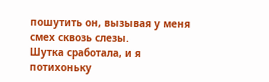пошутить он, вызывая у меня смех сквозь слезы.
Шутка сработала, и я потихоньку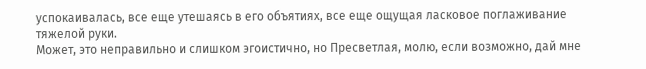успокаивалась, все еще утешаясь в его объятиях, все еще ощущая ласковое поглаживание тяжелой руки.
Может, это неправильно и слишком эгоистично, но Пресветлая, молю, если возможно, дай мне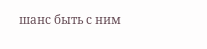шанс быть с ним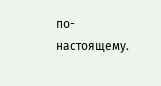по-настоящему.